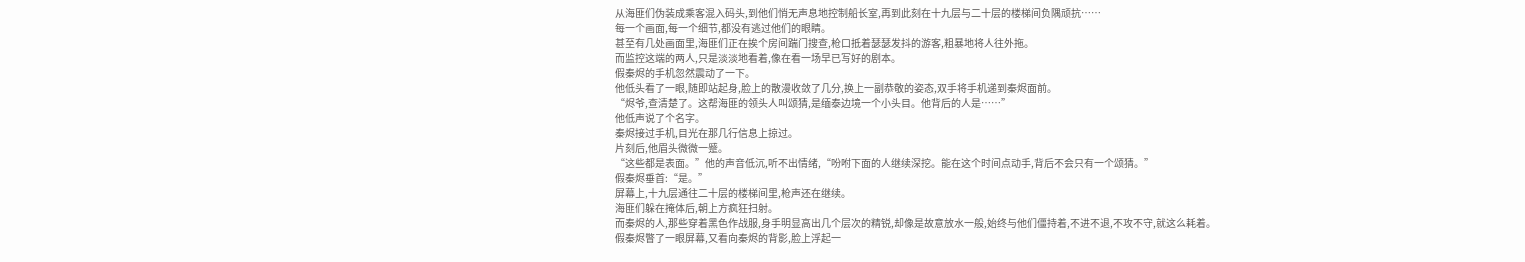从海匪们伪装成乘客混入码头,到他们悄无声息地控制船长室,再到此刻在十九层与二十层的楼梯间负隅顽抗……
每一个画面,每一个细节,都没有逃过他们的眼睛。
甚至有几处画面里,海匪们正在挨个房间踹门搜查,枪口抵着瑟瑟发抖的游客,粗暴地将人往外拖。
而监控这端的两人,只是淡淡地看着,像在看一场早已写好的剧本。
假秦烬的手机忽然震动了一下。
他低头看了一眼,随即站起身,脸上的散漫收敛了几分,换上一副恭敬的姿态,双手将手机递到秦烬面前。
“烬爷,查清楚了。这帮海匪的领头人叫颂猜,是缅泰边境一个小头目。他背后的人是……”
他低声说了个名字。
秦烬接过手机,目光在那几行信息上掠过。
片刻后,他眉头微微一蹙。
“这些都是表面。”他的声音低沉,听不出情绪,“吩咐下面的人继续深挖。能在这个时间点动手,背后不会只有一个颂猜。”
假秦烬垂首:“是。”
屏幕上,十九层通往二十层的楼梯间里,枪声还在继续。
海匪们躲在掩体后,朝上方疯狂扫射。
而秦烬的人,那些穿着黑色作战服,身手明显高出几个层次的精锐,却像是故意放水一般,始终与他们僵持着,不进不退,不攻不守,就这么耗着。
假秦烬瞥了一眼屏幕,又看向秦烬的背影,脸上浮起一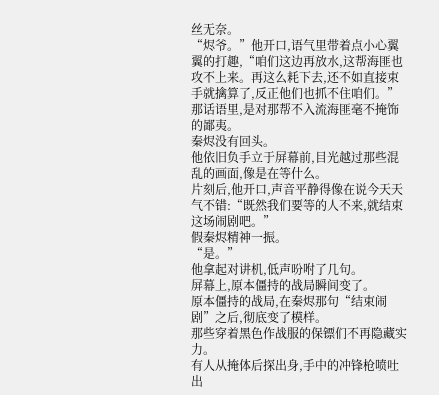丝无奈。
“烬爷。”他开口,语气里带着点小心翼翼的打趣,“咱们这边再放水,这帮海匪也攻不上来。再这么耗下去,还不如直接束手就擒算了,反正他们也抓不住咱们。”
那话语里,是对那帮不入流海匪毫不掩饰的鄙夷。
秦烬没有回头。
他依旧负手立于屏幕前,目光越过那些混乱的画面,像是在等什么。
片刻后,他开口,声音平静得像在说今天天气不错:“既然我们要等的人不来,就结束这场闹剧吧。”
假秦烬精神一振。
“是。”
他拿起对讲机,低声吩咐了几句。
屏幕上,原本僵持的战局瞬间变了。
原本僵持的战局,在秦烬那句“结束闹剧”之后,彻底变了模样。
那些穿着黑色作战服的保镖们不再隐藏实力。
有人从掩体后探出身,手中的冲锋枪喷吐出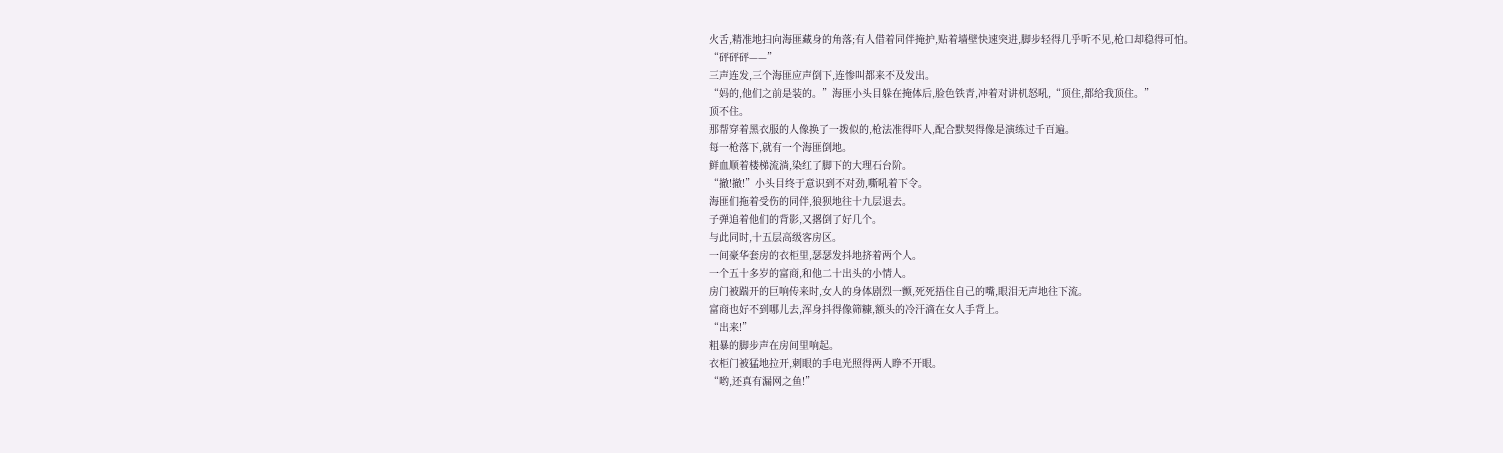火舌,精准地扫向海匪藏身的角落;有人借着同伴掩护,贴着墙壁快速突进,脚步轻得几乎听不见,枪口却稳得可怕。
“砰砰砰——”
三声连发,三个海匪应声倒下,连惨叫都来不及发出。
“妈的,他们之前是装的。”海匪小头目躲在掩体后,脸色铁青,冲着对讲机怒吼,“顶住,都给我顶住。”
顶不住。
那帮穿着黑衣服的人像换了一拨似的,枪法准得吓人,配合默契得像是演练过千百遍。
每一枪落下,就有一个海匪倒地。
鲜血顺着楼梯流淌,染红了脚下的大理石台阶。
“撤!撤!”小头目终于意识到不对劲,嘶吼着下令。
海匪们拖着受伤的同伴,狼狈地往十九层退去。
子弹追着他们的背影,又撂倒了好几个。
与此同时,十五层高级客房区。
一间豪华套房的衣柜里,瑟瑟发抖地挤着两个人。
一个五十多岁的富商,和他二十出头的小情人。
房门被踹开的巨响传来时,女人的身体剧烈一颤,死死捂住自己的嘴,眼泪无声地往下流。
富商也好不到哪儿去,浑身抖得像筛糠,额头的冷汗滴在女人手背上。
“出来!”
粗暴的脚步声在房间里响起。
衣柜门被猛地拉开,刺眼的手电光照得两人睁不开眼。
“哟,还真有漏网之鱼!”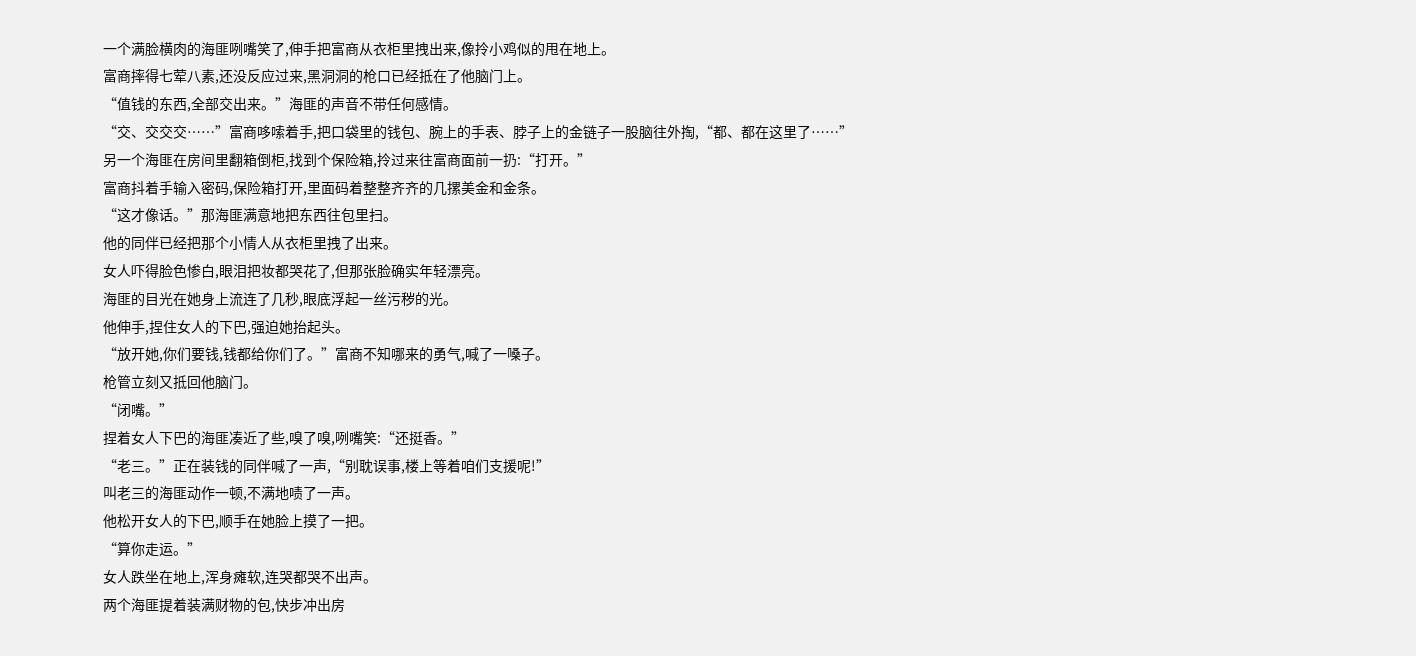一个满脸横肉的海匪咧嘴笑了,伸手把富商从衣柜里拽出来,像拎小鸡似的甩在地上。
富商摔得七荤八素,还没反应过来,黑洞洞的枪口已经抵在了他脑门上。
“值钱的东西,全部交出来。”海匪的声音不带任何感情。
“交、交交交……”富商哆嗦着手,把口袋里的钱包、腕上的手表、脖子上的金链子一股脑往外掏,“都、都在这里了……”
另一个海匪在房间里翻箱倒柜,找到个保险箱,拎过来往富商面前一扔:“打开。”
富商抖着手输入密码,保险箱打开,里面码着整整齐齐的几摞美金和金条。
“这才像话。”那海匪满意地把东西往包里扫。
他的同伴已经把那个小情人从衣柜里拽了出来。
女人吓得脸色惨白,眼泪把妆都哭花了,但那张脸确实年轻漂亮。
海匪的目光在她身上流连了几秒,眼底浮起一丝污秽的光。
他伸手,捏住女人的下巴,强迫她抬起头。
“放开她,你们要钱,钱都给你们了。”富商不知哪来的勇气,喊了一嗓子。
枪管立刻又抵回他脑门。
“闭嘴。”
捏着女人下巴的海匪凑近了些,嗅了嗅,咧嘴笑:“还挺香。”
“老三。”正在装钱的同伴喊了一声,“别耽误事,楼上等着咱们支援呢!”
叫老三的海匪动作一顿,不满地啧了一声。
他松开女人的下巴,顺手在她脸上摸了一把。
“算你走运。”
女人跌坐在地上,浑身瘫软,连哭都哭不出声。
两个海匪提着装满财物的包,快步冲出房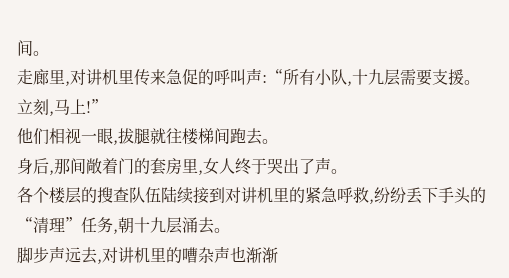间。
走廊里,对讲机里传来急促的呼叫声:“所有小队,十九层需要支援。立刻,马上!”
他们相视一眼,拔腿就往楼梯间跑去。
身后,那间敞着门的套房里,女人终于哭出了声。
各个楼层的搜查队伍陆续接到对讲机里的紧急呼救,纷纷丢下手头的“清理”任务,朝十九层涌去。
脚步声远去,对讲机里的嘈杂声也渐渐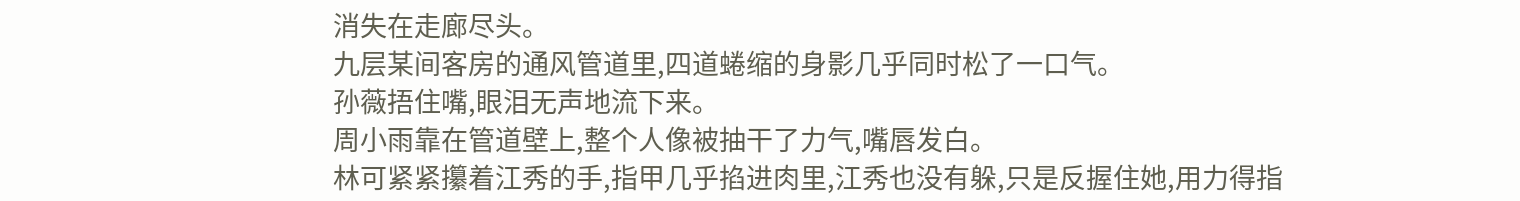消失在走廊尽头。
九层某间客房的通风管道里,四道蜷缩的身影几乎同时松了一口气。
孙薇捂住嘴,眼泪无声地流下来。
周小雨靠在管道壁上,整个人像被抽干了力气,嘴唇发白。
林可紧紧攥着江秀的手,指甲几乎掐进肉里,江秀也没有躲,只是反握住她,用力得指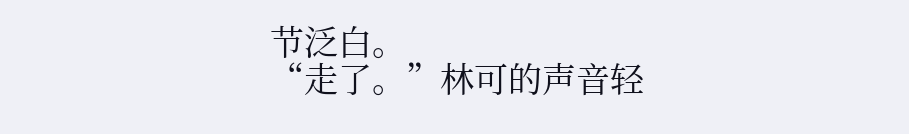节泛白。
“走了。”林可的声音轻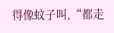得像蚊子叫,“都走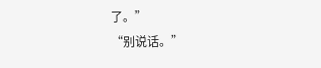了。”
“别说话。”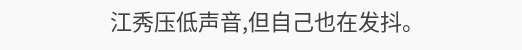江秀压低声音,但自己也在发抖。